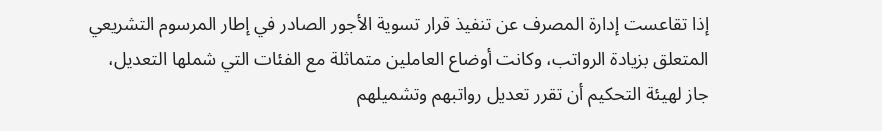إذا تقاعست إدارة المصرف عن تنفيذ قرار تسوية الأجور الصادر في إطار المرسوم التشريعي المتعلق بزيادة الرواتب، وكانت أوضاع العاملين متماثلة مع الفئات التي شملها التعديل، جاز لهيئة التحكيم أن تقرر تعديل رواتبهم وتشميلهم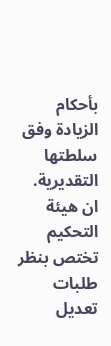بأحكام الزيادة وفق سلطتها التقديرية.
ان هيئة التحكيم تختص بنظر طلبات تعديل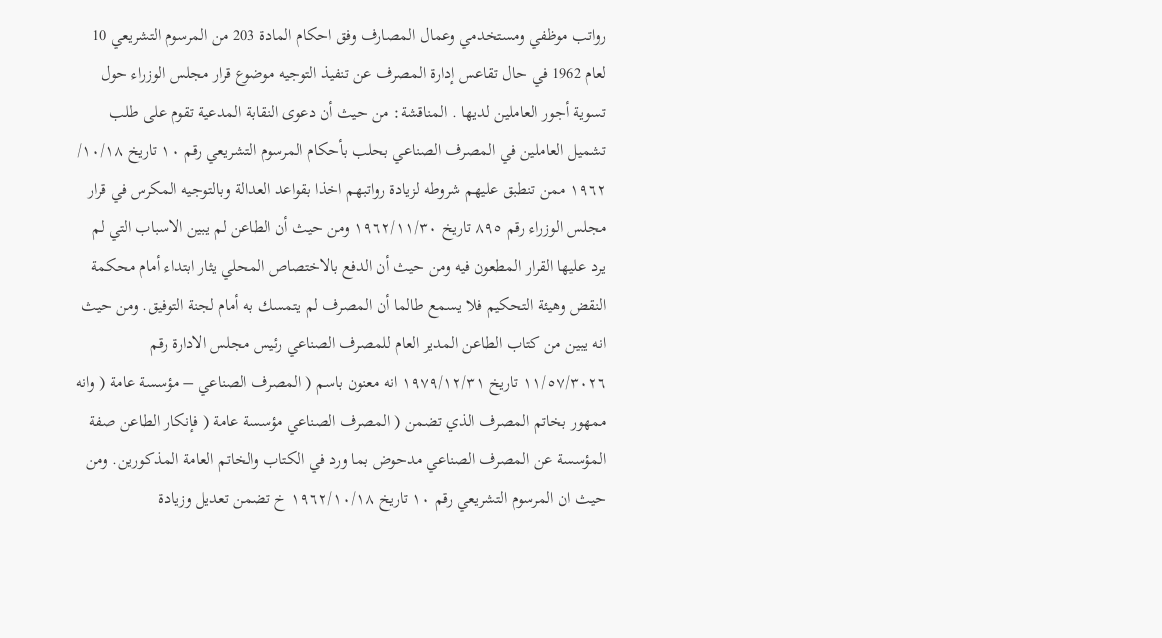رواتب موظفي ومستخدمي وعمال المصارف وفق احكام المادة 203 من المرسوم التشريعي 10 لعام 1962 في حال تقاعس إدارة المصرف عن تنفيذ التوجيه موضوع قرار مجلس الوزراء حول تسوية أجور العاملين لديها . المناقشة: من حيث أن دعوى النقابة المدعية تقوم على طلب تشميل العاملين في المصرف الصناعي بحلب بأحكام المرسوم التشريعي رقم ۱۰ تاريخ ۱۰/۱۸/ ١٩٦٢ ممن تنطبق عليهم شروطه لزيادة رواتبهم اخذا بقواعد العدالة وبالتوجيه المكرس في قرار مجلس الوزراء رقم ٨٩٥ تاريخ ١٩٦٢/١١/٣٠ ومن حيث أن الطاعن لم يبين الاسباب التي لم يرد عليها القرار المطعون فيه ومن حيث أن الدفع بالاختصاص المحلي يثار ابتداء أمام محكمة النقض وهيئة التحكيم فلا يسمع طالما أن المصرف لم يتمسك به أمام لجنة التوفيق. ومن حيث انه يبين من كتاب الطاعن المدير العام للمصرف الصناعي رئيس مجلس الادارة رقم ١١/٥٧/٣٠٢٦ تاريخ ۱۹۷۹/۱۲/۳۱ انه معنون باسم ( المصرف الصناعي – مؤسسة عامة ( وانه ممهور بخاتم المصرف الذي تضمن ( المصرف الصناعي مؤسسة عامة ( فإنكار الطاعن صفة المؤسسة عن المصرف الصناعي مدحوض بما ورد في الكتاب والخاتم العامة المذكورين. ومن حيث ان المرسوم التشريعي رقم ١٠ تاريخ ١٩٦٢/١٠/١٨ خ تضمن تعديل وزيادة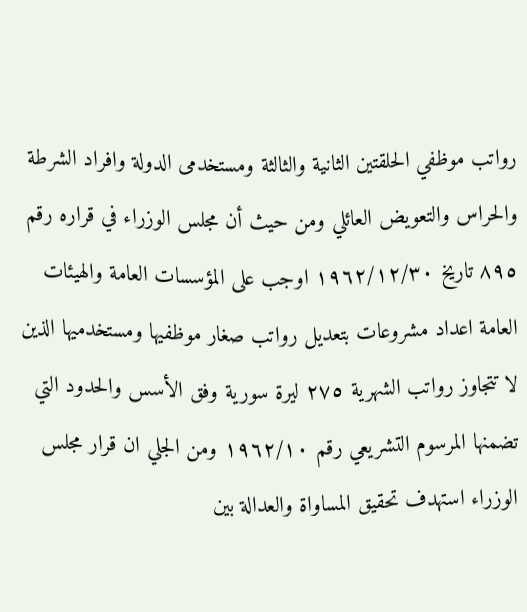رواتب موظفي الحلقتين الثانية والثالثة ومستخدمى الدولة وافراد الشرطة والحراس والتعويض العائلي ومن حيث أن مجلس الوزراء في قراره رقم ٨٩٥ تاريخ ١٩٦٢/١٢/٣٠ اوجب على المؤسسات العامة والهيئات العامة اعداد مشروعات بتعديل رواتب صغار موظفيها ومستخدميها الذين لا تتجاوز رواتب الشهرية ٢٧٥ ليرة سورية وفق الأسس والحدود التي تضمنها المرسوم التشريعي رقم ١٩٦٢/١٠ ومن الجلي ان قرار مجلس الوزراء استهدف تحقيق المساواة والعدالة بين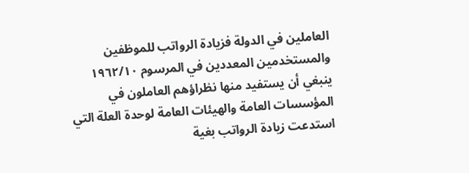العاملين في الدولة فزيادة الرواتب للموظفين والمستخدمين المعددين في المرسوم ١٩٦٢/١٠ ينبغي أن يستفيد منها نظراؤهم العاملون في المؤسسات العامة والهيئات العامة لوحدة العلة التي استدعت زيادة الرواتب بغية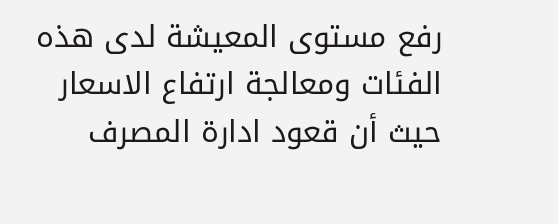رفع مستوى المعيشة لدى هذه الفئات ومعالجة ارتفاع الاسعار حيث أن قعود ادارة المصرف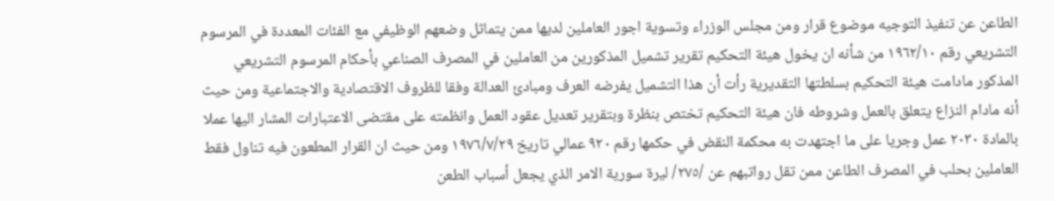الطاعن عن تنفيذ التوجيه موضوع قرار ومن مجلس الوزراء وتسوية اجور العاملين لديها ممن يتماثل وضعهم الوظيفي مع الفئات المعددة في المرسوم التشريعي رقم ١٩٦٢/١٠ من شأنه ان يخول هيئة التحكيم تقرير تشميل المذكورين من العاملين في المصرف الصناعي بأحكام المرسوم التشريعي المذكور مادامت هيئة التحكيم بسلطتها التقديرية رأت أن هذا التشميل يفرضه العرف ومبادئ العدالة وفقا للظروف الاقتصادية والاجتماعية ومن حيث أنه مادام النزاع يتعلق بالعمل وشروطه فان هيئة التحكيم تختص بنظرة وبتقرير تعديل عقود العمل وانظمته على مقتضى الاعتبارات المشار اليها عملا بالمادة ٢٠٣٠ عمل وجريا على ما اجتهدت به محكمة النقض في حكمها رقم ۹۲۰ عمالي تاريخ ١٩٧٦/۷/۲۹ ومن حيث ان القرار المطعون فيه تناول فقط العاملين بحلب في المصرف الطاعن ممن تقل رواتبهم عن /٢٧٥/ ليرة سورية الامر الذي يجعل أسباب الطعن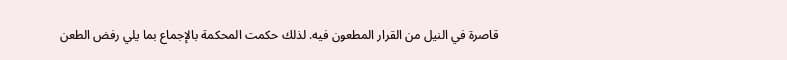قاصرة في النيل من القرار المطعون فيه. لذلك حكمت المحكمة بالإجماع بما يلي رفض الطعن